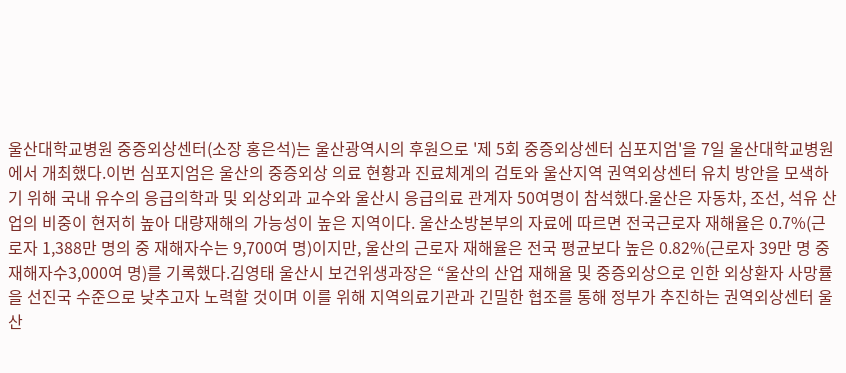울산대학교병원 중증외상센터(소장 홍은석)는 울산광역시의 후원으로 '제 5회 중증외상센터 심포지엄'을 7일 울산대학교병원에서 개최했다.이번 심포지엄은 울산의 중증외상 의료 현황과 진료체계의 검토와 울산지역 권역외상센터 유치 방안을 모색하기 위해 국내 유수의 응급의학과 및 외상외과 교수와 울산시 응급의료 관계자 50여명이 참석했다.울산은 자동차, 조선, 석유 산업의 비중이 현저히 높아 대량재해의 가능성이 높은 지역이다. 울산소방본부의 자료에 따르면 전국근로자 재해율은 0.7%(근로자 1,388만 명의 중 재해자수는 9,700여 명)이지만, 울산의 근로자 재해율은 전국 평균보다 높은 0.82%(근로자 39만 명 중 재해자수3,000여 명)를 기록했다.김영태 울산시 보건위생과장은 “울산의 산업 재해율 및 중증외상으로 인한 외상환자 사망률을 선진국 수준으로 낮추고자 노력할 것이며 이를 위해 지역의료기관과 긴밀한 협조를 통해 정부가 추진하는 권역외상센터 울산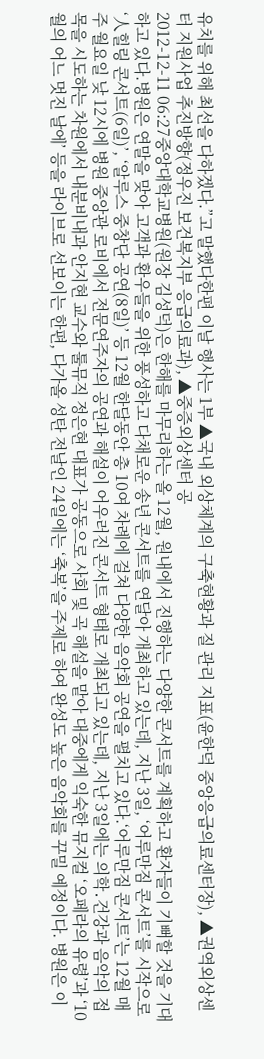유치를 위해 최선을 다하겠다.”고 말했다한편 이날 행사는 1부 ▲국내 외상체계의 구축현황과 질 관리 지표(윤한덕 중앙응급의료센터장), ▲권역외상센터 지원사업 추진방향(정우진 보건복지부 응급의료과), ▲중증외상센터 공
2012-12-11 06:27중앙대학교병원(원장 김성덕)은 한해를 마무리하는 올 12월, 원내에서 진행하는 다양한 콘서트를 계획하고 환자들이 기뻐할 것을 기대하고 있다.병원은 연말을 맞아 고객과 환우들을 위한 풍성하고 다채로운 송년 콘서트를 연달아 개최하고 있는데, 지난 3일, ‘어루만짐 콘서트’를 시작으로 ‘人힐링 콘서트(6일)’, ‘알루스 중창단 공연(8일)’ 등 12월 한달동안 총 10여 차례에 걸쳐 다양한 음악회 공연을 펼치고 있다.‘어루만짐 콘서트’는 12월 매주 월요일 낮 12시에 병원 중앙관 로비에서 전문연주자의 공연과 해설이 어우러진 콘서트 형태로 개최되고 있는데, 지난 3일에는 의학․건강과 음악의 접목을 시도하는 차원에서 내분비내과 안지현 교수와 툴뮤직 정은현 대표가 공동으로 사회 및 곡 해설을 맡아 대중에게 익숙한 뮤지컬 ‘오페라의 유령’과 ‘10월의 어느 멋진 날에’ 등을 라이브로 선보이는 한편, 다가올 성탄 전날인 24일에는 ‘축복’을 주제로 하여 완성도 높은 음악회를 꾸밀 예정이다. 병원은 이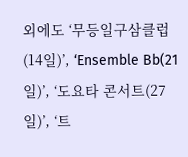외에도 ‘무등일구삼클럽(14일)’, ‘Ensemble Bb(21일)’, ‘도요타 콘서트(27일)’, ‘트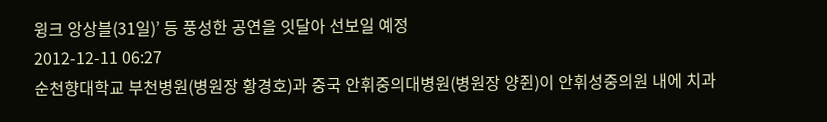윙크 앙상블(31일)’ 등 풍성한 공연을 잇달아 선보일 예정
2012-12-11 06:27
순천향대학교 부천병원(병원장 황경호)과 중국 안휘중의대병원(병원장 양쥔)이 안휘성중의원 내에 치과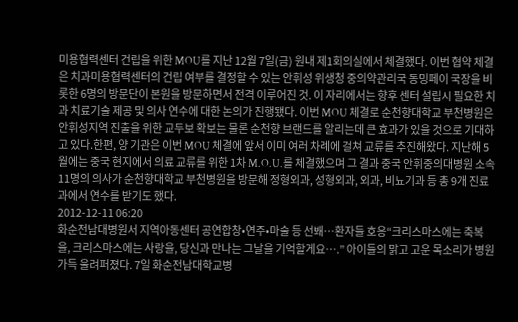미용협력센터 건립을 위한 MOU를 지난 12월 7일(금) 원내 제1회의실에서 체결했다. 이번 협약 체결은 치과미용협력센터의 건립 여부를 결정할 수 있는 안휘성 위생청 중의약관리국 동밍페이 국장을 비롯한 6명의 방문단이 본원을 방문하면서 전격 이루어진 것. 이 자리에서는 향후 센터 설립시 필요한 치과 치료기술 제공 및 의사 연수에 대한 논의가 진행됐다. 이번 MOU 체결로 순천향대학교 부천병원은 안휘성지역 진출을 위한 교두보 확보는 물론 순천향 브랜드를 알리는데 큰 효과가 있을 것으로 기대하고 있다.한편, 양 기관은 이번 MOU 체결에 앞서 이미 여러 차례에 걸쳐 교류를 추진해왔다. 지난해 5월에는 중국 현지에서 의료 교류를 위한 1차 M.O.U.를 체결했으며 그 결과 중국 안휘중의대병원 소속 11명의 의사가 순천향대학교 부천병원을 방문해 정형외과, 성형외과, 외과, 비뇨기과 등 총 9개 진료과에서 연수를 받기도 했다.
2012-12-11 06:20
화순전남대병원서 지역아동센터 공연합창•연주•마술 등 선봬…환자들 호응“크리스마스에는 축복을, 크리스마스에는 사랑을, 당신과 만나는 그날을 기억할게요….” 아이들의 맑고 고운 목소리가 병원 가득 울려퍼졌다. 7일 화순전남대학교병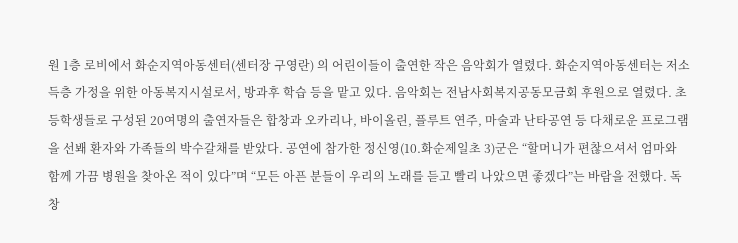원 1층 로비에서 화순지역아동센터(센터장 구영란) 의 어린이들이 출연한 작은 음악회가 열렸다. 화순지역아동센터는 저소득층 가정을 위한 아동복지시설로서, 방과후 학습 등을 맡고 있다. 음악회는 전남사회복지공동모금회 후원으로 열렸다. 초등학생들로 구성된 20여명의 출연자들은 합창과 오카리나, 바이올린, 플루트 연주, 마술과 난타공연 등 다채로운 프로그램을 선봬 환자와 가족들의 박수갈채를 받았다. 공연에 참가한 정신영(10.화순제일초 3)군은 “할머니가 편찮으셔서 엄마와 함께 가끔 병원을 찾아온 적이 있다”며 “모든 아픈 분들이 우리의 노래를 듣고 빨리 나았으면 좋겠다”는 바람을 전했다. 독창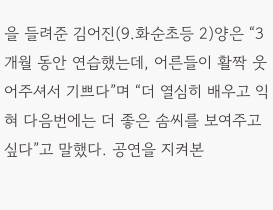을 들려준 김어진(9.화순초등 2)양은 “3개월 동안 연습했는데, 어른들이 활짝 웃어주셔서 기쁘다”며 “더 열심히 배우고 익혀 다음번에는 더 좋은 솜씨를 보여주고 싶다”고 말했다. 공연을 지켜본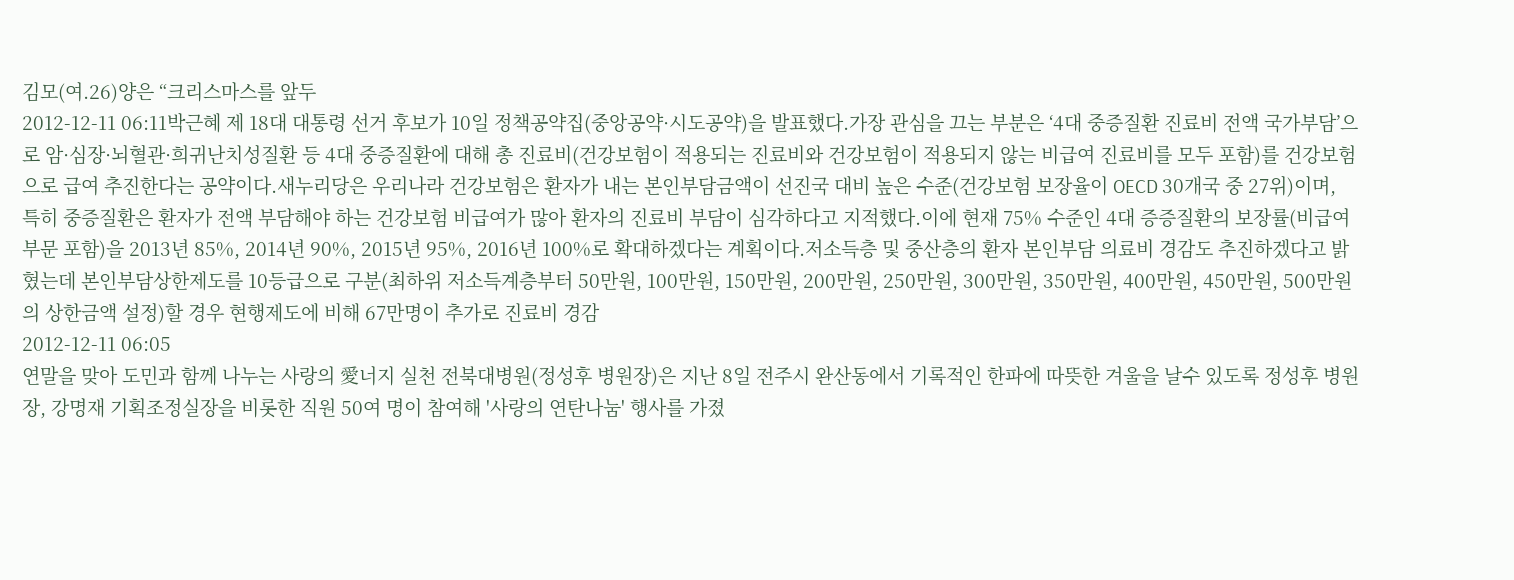김모(여.26)양은 “크리스마스를 앞두
2012-12-11 06:11박근혜 제 18대 대통령 선거 후보가 10일 정책공약집(중앙공약·시도공약)을 발표했다.가장 관심을 끄는 부분은 ‘4대 중증질환 진료비 전액 국가부담’으로 암·심장·뇌혈관·희귀난치성질환 등 4대 중증질환에 대해 총 진료비(건강보험이 적용되는 진료비와 건강보험이 적용되지 않는 비급여 진료비를 모두 포함)를 건강보험으로 급여 추진한다는 공약이다.새누리당은 우리나라 건강보험은 환자가 내는 본인부담금액이 선진국 대비 높은 수준(건강보험 보장율이 OECD 30개국 중 27위)이며, 특히 중증질환은 환자가 전액 부담해야 하는 건강보험 비급여가 많아 환자의 진료비 부담이 심각하다고 지적했다.이에 현재 75% 수준인 4대 증증질환의 보장률(비급여부문 포함)을 2013년 85%, 2014년 90%, 2015년 95%, 2016년 100%로 확대하겠다는 계획이다.저소득층 및 중산층의 환자 본인부담 의료비 경감도 추진하겠다고 밝혔는데 본인부담상한제도를 10등급으로 구분(최하위 저소득계층부터 50만원, 100만원, 150만원, 200만원, 250만원, 300만원, 350만원, 400만원, 450만원, 500만원의 상한금액 설정)할 경우 현행제도에 비해 67만명이 추가로 진료비 경감
2012-12-11 06:05
연말을 맞아 도민과 함께 나누는 사랑의 愛너지 실천 전북대병원(정성후 병원장)은 지난 8일 전주시 완산동에서 기록적인 한파에 따뜻한 겨울을 날수 있도록 정성후 병원장, 강명재 기획조정실장을 비롯한 직원 50여 명이 참여해 '사랑의 연탄나눔' 행사를 가졌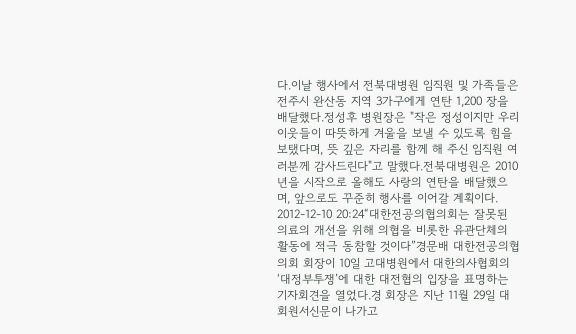다.이날 행사에서 전북대병원 임직원 및 가족들은 전주시 완산동 지역 3가구에게 연탄 1,200 장을 배달했다.정성후 병원장은 "작은 정성이지만 우리 이웃들이 따뜻하게 겨울을 보낼 수 있도록 힘을 보탰다며, 뜻 깊은 자리를 함께 해 주신 임직원 여러분께 감사드린다"고 말했다.전북대병원은 2010년을 시작으로 올해도 사랑의 연탄을 배달했으며, 앞으로도 꾸준히 행사를 이어갈 계획이다.
2012-12-10 20:24“대한전공의협의회는 잘못된 의료의 개선을 위해 의협을 비롯한 유관단체의 활동에 적극 동참할 것이다”경문배 대한전공의협의회 회장이 10일 고대병원에서 대한의사협회의 ‘대정부투쟁’에 대한 대전협의 입장을 표명하는 기자회견을 열었다.경 회장은 지난 11월 29일 대회원서신문이 나가고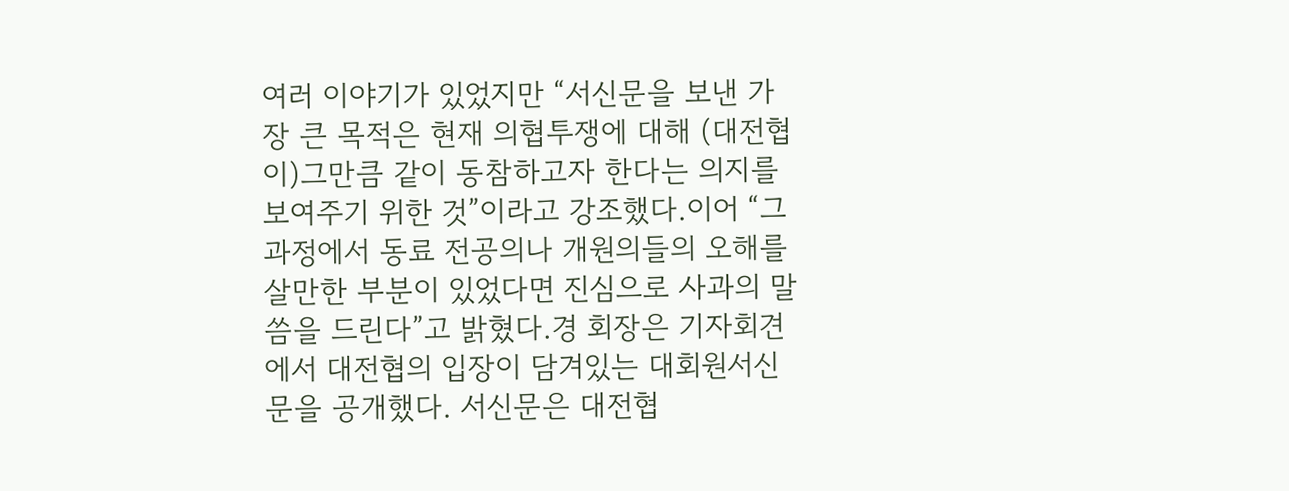여러 이야기가 있었지만 “서신문을 보낸 가장 큰 목적은 현재 의협투쟁에 대해 (대전협이)그만큼 같이 동참하고자 한다는 의지를 보여주기 위한 것”이라고 강조했다.이어 “그 과정에서 동료 전공의나 개원의들의 오해를 살만한 부분이 있었다면 진심으로 사과의 말씀을 드린다”고 밝혔다.경 회장은 기자회견에서 대전협의 입장이 담겨있는 대회원서신문을 공개했다. 서신문은 대전협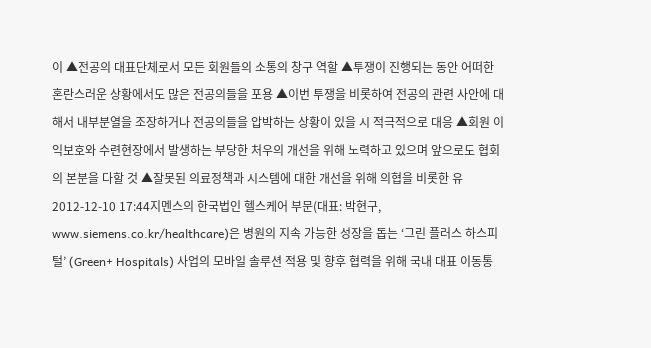이 ▲전공의 대표단체로서 모든 회원들의 소통의 창구 역할 ▲투쟁이 진행되는 동안 어떠한 혼란스러운 상황에서도 많은 전공의들을 포용 ▲이번 투쟁을 비롯하여 전공의 관련 사안에 대해서 내부분열을 조장하거나 전공의들을 압박하는 상황이 있을 시 적극적으로 대응 ▲회원 이익보호와 수련현장에서 발생하는 부당한 처우의 개선을 위해 노력하고 있으며 앞으로도 협회의 본분을 다할 것 ▲잘못된 의료정책과 시스템에 대한 개선을 위해 의협을 비롯한 유
2012-12-10 17:44지멘스의 한국법인 헬스케어 부문(대표: 박현구, www.siemens.co.kr/healthcare)은 병원의 지속 가능한 성장을 돕는 ‘그린 플러스 하스피털’ (Green+ Hospitals) 사업의 모바일 솔루션 적용 및 향후 협력을 위해 국내 대표 이동통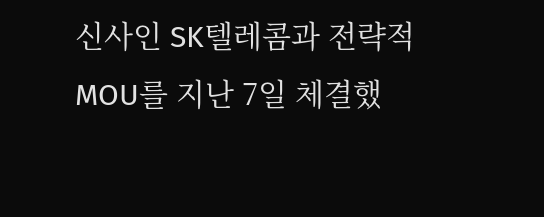신사인 SK텔레콤과 전략적 MOU를 지난 7일 체결했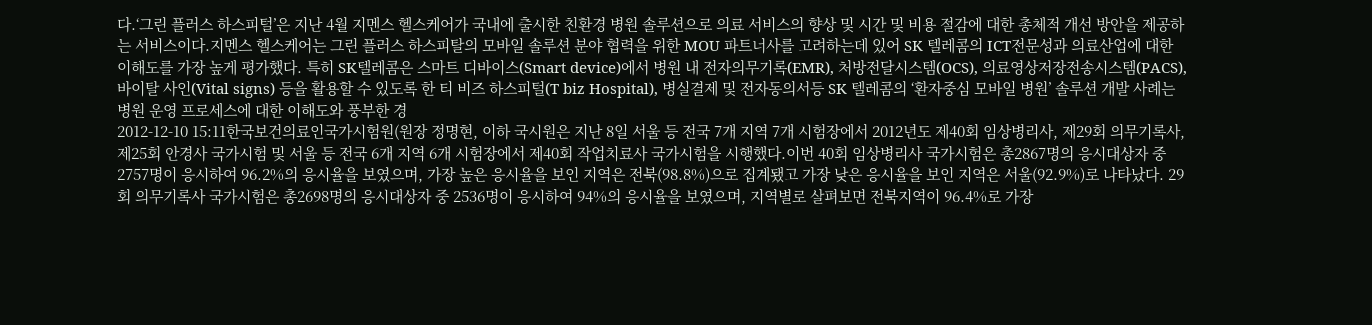다.‘그린 플러스 하스피털’은 지난 4월 지멘스 헬스케어가 국내에 출시한 친환경 병원 솔루션으로 의료 서비스의 향상 및 시간 및 비용 절감에 대한 총체적 개선 방안을 제공하는 서비스이다.지멘스 헬스케어는 그린 플러스 하스피탈의 모바일 솔루션 분야 협력을 위한 MOU 파트너사를 고려하는데 있어 SK 텔레콤의 ICT전문성과 의료산업에 대한 이해도를 가장 높게 평가했다. 특히 SK텔레콤은 스마트 디바이스(Smart device)에서 병원 내 전자의무기록(EMR), 처방전달시스템(OCS), 의료영상저장전송시스템(PACS), 바이탈 사인(Vital signs) 등을 활용할 수 있도록 한 티 비즈 하스피털(T biz Hospital), 병실결제 및 전자동의서등 SK 텔레콤의 ‘환자중심 모바일 병원’ 솔루션 개발 사례는 병원 운영 프로세스에 대한 이해도와 풍부한 경
2012-12-10 15:11한국보건의료인국가시험원(원장 정명현, 이하 국시원은 지난 8일 서울 등 전국 7개 지역 7개 시험장에서 2012년도 제40회 임상병리사, 제29회 의무기록사, 제25회 안경사 국가시험 및 서울 등 전국 6개 지역 6개 시험장에서 제40회 작업치료사 국가시험을 시행했다.이번 40회 임상병리사 국가시험은 총2867명의 응시대상자 중 2757명이 응시하여 96.2%의 응시율을 보였으며, 가장 높은 응시율을 보인 지역은 전북(98.8%)으로 집계됐고 가장 낮은 응시율을 보인 지역은 서울(92.9%)로 나타났다. 29회 의무기록사 국가시험은 총2698명의 응시대상자 중 2536명이 응시하여 94%의 응시율을 보였으며, 지역별로 살펴보면 전북지역이 96.4%로 가장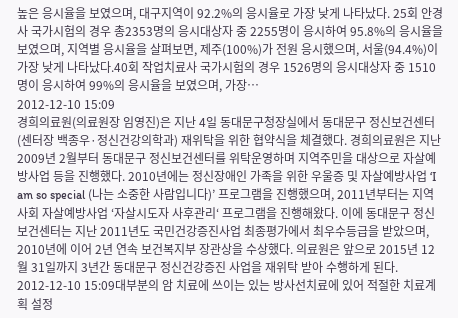높은 응시율을 보였으며, 대구지역이 92.2%의 응시율로 가장 낮게 나타났다. 25회 안경사 국가시험의 경우 총2353명의 응시대상자 중 2255명이 응시하여 95.8%의 응시율을 보였으며, 지역별 응시율을 살펴보면, 제주(100%)가 전원 응시했으며, 서울(94.4%)이 가장 낮게 나타났다.40회 작업치료사 국가시험의 경우 1526명의 응시대상자 중 1510명이 응시하여 99%의 응시율을 보였으며, 가장…
2012-12-10 15:09
경희의료원(의료원장 임영진)은 지난 4일 동대문구청장실에서 동대문구 정신보건센터(센터장 백종우·정신건강의학과) 재위탁을 위한 협약식을 체결했다. 경희의료원은 지난 2009년 2월부터 동대문구 정신보건센터를 위탁운영하며 지역주민을 대상으로 자살예방사업 등을 진행했다. 2010년에는 정신장애인 가족을 위한 우울증 및 자살예방사업 ‘I am so special (나는 소중한 사람입니다)’ 프로그램을 진행했으며, 2011년부터는 지역사회 자살예방사업 ‘자살시도자 사후관리‘ 프로그램을 진행해왔다. 이에 동대문구 정신보건센터는 지난 2011년도 국민건강증진사업 최종평가에서 최우수등급을 받았으며, 2010년에 이어 2년 연속 보건복지부 장관상을 수상했다. 의료원은 앞으로 2015년 12월 31일까지 3년간 동대문구 정신건강증진 사업을 재위탁 받아 수행하게 된다.
2012-12-10 15:09대부분의 암 치료에 쓰이는 있는 방사선치료에 있어 적절한 치료계획 설정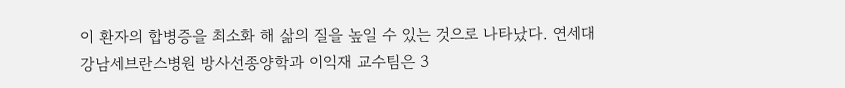이 환자의 합병증을 최소화 해 삶의 질을 높일 수 있는 것으로 나타났다. 연세대 강남세브란스병원 방사선종양학과 이익재 교수팀은 3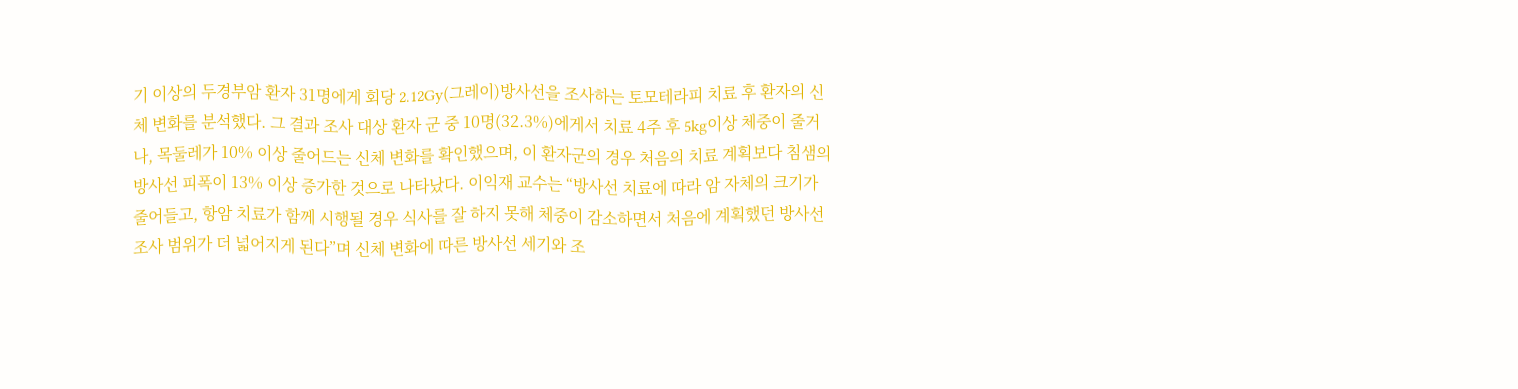기 이상의 두경부암 환자 31명에게 회당 2.12Gy(그레이)방사선을 조사하는 토모테라피 치료 후 환자의 신체 변화를 분석했다. 그 결과 조사 대상 환자 군 중 10명(32.3%)에게서 치료 4주 후 5kg이상 체중이 줄거나, 목둘레가 10% 이상 줄어드는 신체 변화를 확인했으며, 이 환자군의 경우 처음의 치료 계획보다 침샘의 방사선 피폭이 13% 이상 증가한 것으로 나타났다. 이익재 교수는 “방사선 치료에 따라 암 자체의 크기가 줄어들고, 항암 치료가 함께 시행될 경우 식사를 잘 하지 못해 체중이 감소하면서 처음에 계획했던 방사선 조사 범위가 더 넓어지게 된다”며 신체 변화에 따른 방사선 세기와 조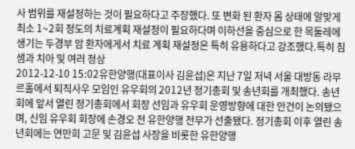사 범위를 재설정하는 것이 필요하다고 주장했다. 또 변화 된 환자 몸 상태에 알맞게 최소 1~2회 정도의 치료계획 재설정이 필요하다며 이하선을 중심으로 한 목둘레에 생기는 두경부 암 환자에게서 치료 계획 재설정은 특히 유용하다고 강조했다.특히 침샘과 치아 및 여러 정상
2012-12-10 15:02유한양행(대표이사 김윤섭)은 지난 7일 저녁 서울 대방동 라무르홀에서 퇴직사우 모임인 유우회의 2012년 정기총회 및 송년회를 개최했다. 송년회에 앞서 열린 정기총회에서 회장 선임과 유우회 운영방향에 대한 안건이 논의됐으며, 신임 유우회 회장에 손경오 전 유한양행 전무가 선출됐다. 정기총회 이후 열린 송년회에는 연만희 고문 및 김윤섭 사장을 비롯한 유한양행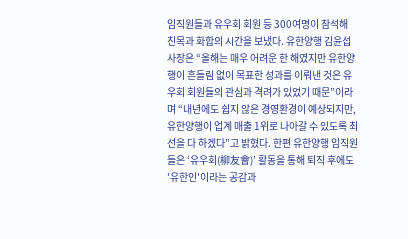임직원들과 유우회 회원 등 300여명이 참석해 친목과 화합의 시간을 보냈다. 유한양행 김윤섭 사장은 “올해는 매우 어려운 한 해였지만 유한양행이 흔들림 없이 목표한 성과를 이뤄낸 것은 유우회 회원들의 관심과 격려가 있었기 때문”이라며 “내년에도 쉽지 않은 경영환경이 예상되지만, 유한양행이 업계 매출 1위로 나아갈 수 있도록 최선을 다 하겠다”고 밝혔다. 한편 유한양행 임직원들은 ‘유우회(柳友會)’ 활동을 통해 퇴직 후에도 '유한인'이라는 공감과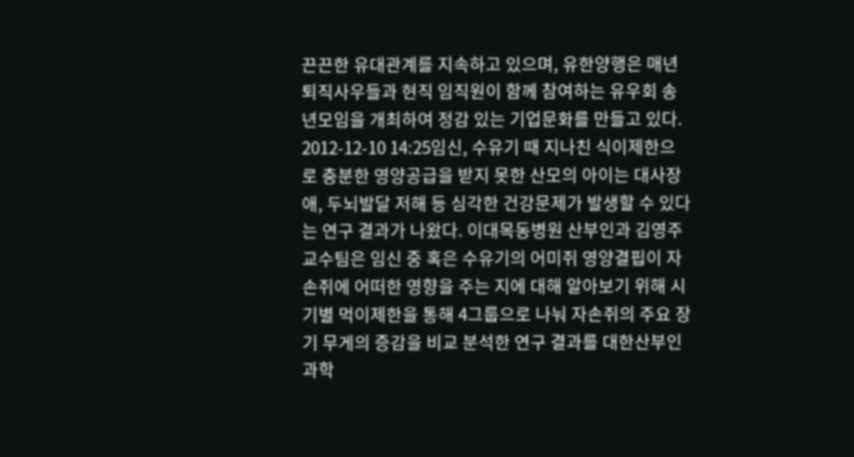끈끈한 유대관계를 지속하고 있으며, 유한양행은 매년 퇴직사우들과 현직 임직원이 함께 참여하는 유우회 송년모임을 개최하여 정감 있는 기업문화를 만들고 있다.
2012-12-10 14:25임신, 수유기 때 지나친 식이제한으로 충분한 영양공급을 받지 못한 산모의 아이는 대사장애, 두뇌발달 저해 등 심각한 건강문제가 발생할 수 있다는 연구 결과가 나왔다. 이대목동병원 산부인과 김영주 교수팀은 임신 중 혹은 수유기의 어미쥐 영양결핍이 자손쥐에 어떠한 영향을 주는 지에 대해 알아보기 위해 시기별 먹이제한을 통해 4그룹으로 나눠 자손쥐의 주요 장기 무게의 증감을 비교 분석한 연구 결과를 대한산부인과학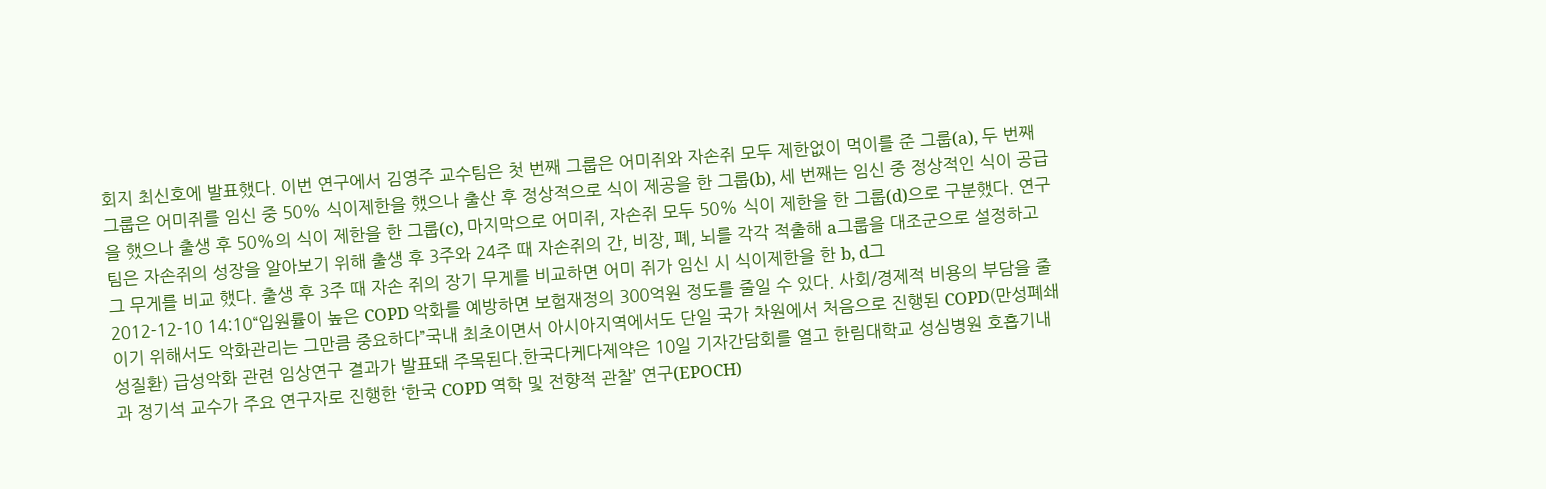회지 최신호에 발표했다. 이번 연구에서 김영주 교수팀은 첫 번째 그룹은 어미쥐와 자손쥐 모두 제한없이 먹이를 준 그룹(a), 두 번째 그룹은 어미쥐를 임신 중 50% 식이제한을 했으나 출산 후 정상적으로 식이 제공을 한 그룹(b), 세 번째는 임신 중 정상적인 식이 공급을 했으나 출생 후 50%의 식이 제한을 한 그룹(c), 마지막으로 어미쥐, 자손쥐 모두 50% 식이 제한을 한 그룹(d)으로 구분했다. 연구팀은 자손쥐의 성장을 알아보기 위해 출생 후 3주와 24주 때 자손쥐의 간, 비장, 폐, 뇌를 각각 적출해 a그룹을 대조군으로 설정하고 그 무게를 비교 했다. 출생 후 3주 때 자손 쥐의 장기 무게를 비교하면 어미 쥐가 임신 시 식이제한을 한 b, d그
2012-12-10 14:10“입원률이 높은 COPD 악화를 예방하면 보험재정의 300억원 정도를 줄일 수 있다. 사회/경제적 비용의 부담을 줄이기 위해서도 악화관리는 그만큼 중요하다”국내 최초이면서 아시아지역에서도 단일 국가 차원에서 처음으로 진행된 COPD(만성폐쇄성질환) 급성악화 관련 임상연구 결과가 발표돼 주목된다.한국다케다제약은 10일 기자간담회를 열고 한림대학교 성심병원 호흡기내과 정기석 교수가 주요 연구자로 진행한 ‘한국 COPD 역학 및 전향적 관찰’ 연구(EPOCH)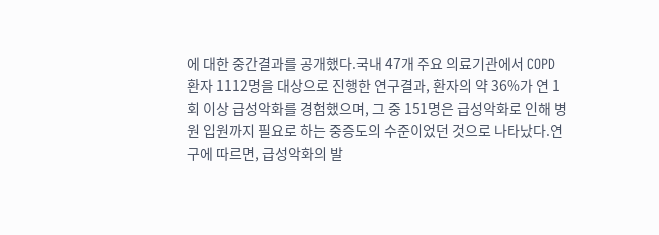에 대한 중간결과를 공개했다.국내 47개 주요 의료기관에서 COPD 환자 1112명을 대상으로 진행한 연구결과, 환자의 약 36%가 연 1회 이상 급성악화를 경험했으며, 그 중 151명은 급성악화로 인해 병원 입원까지 필요로 하는 중증도의 수준이었던 것으로 나타났다.연구에 따르면, 급성악화의 발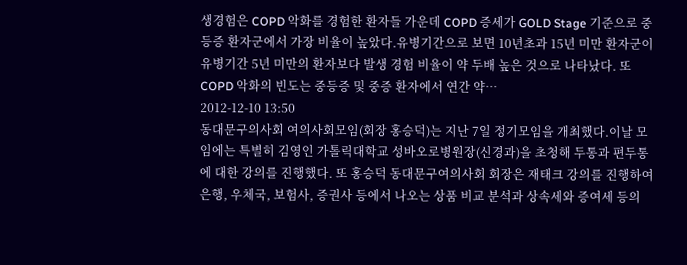생경험은 COPD 악화를 경험한 환자들 가운데 COPD 증세가 GOLD Stage 기준으로 중등증 환자군에서 가장 비율이 높았다.유병기간으로 보면 10년초과 15년 미만 환자군이 유병기간 5년 미만의 환자보다 발생 경험 비율이 약 두배 높은 것으로 나타났다. 또 COPD 악화의 빈도는 중등증 및 중증 환자에서 연간 약…
2012-12-10 13:50
동대문구의사회 여의사회모임(회장 홍승덕)는 지난 7일 정기모임을 개최했다.이날 모임에는 특별히 김영인 가톨릭대학교 성바오로병원장(신경과)을 초청해 두통과 편두통에 대한 강의를 진행했다. 또 홍승덕 동대문구여의사회 회장은 재태크 강의를 진행하여 은행, 우체국, 보험사, 증권사 등에서 나오는 상품 비교 분석과 상속세와 증여세 등의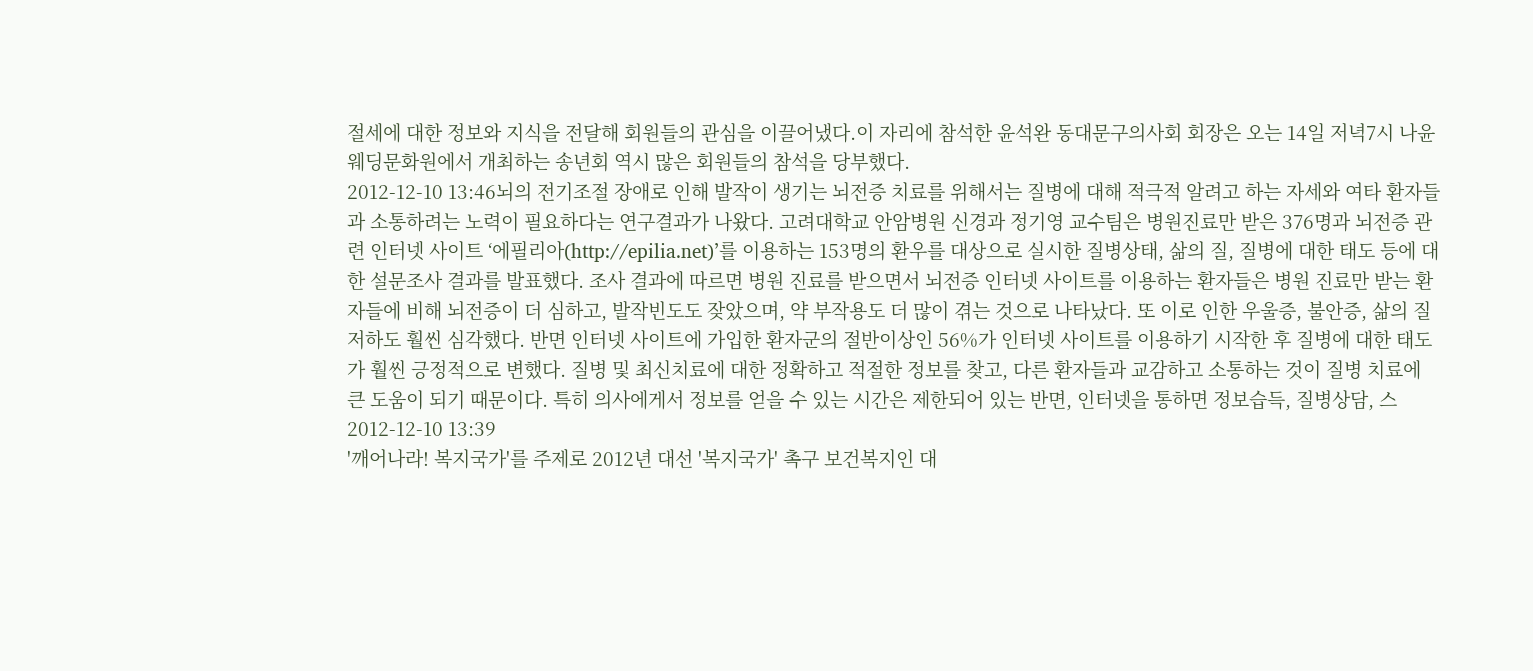절세에 대한 정보와 지식을 전달해 회원들의 관심을 이끌어냈다.이 자리에 참석한 윤석완 동대문구의사회 회장은 오는 14일 저녁7시 나윤웨딩문화원에서 개최하는 송년회 역시 많은 회원들의 참석을 당부했다.
2012-12-10 13:46뇌의 전기조절 장애로 인해 발작이 생기는 뇌전증 치료를 위해서는 질병에 대해 적극적 알려고 하는 자세와 여타 환자들과 소통하려는 노력이 필요하다는 연구결과가 나왔다. 고려대학교 안암병원 신경과 정기영 교수팀은 병원진료만 받은 376명과 뇌전증 관련 인터넷 사이트 ‘에필리아(http://epilia.net)’를 이용하는 153명의 환우를 대상으로 실시한 질병상태, 삶의 질, 질병에 대한 태도 등에 대한 설문조사 결과를 발표했다. 조사 결과에 따르면 병원 진료를 받으면서 뇌전증 인터넷 사이트를 이용하는 환자들은 병원 진료만 받는 환자들에 비해 뇌전증이 더 심하고, 발작빈도도 잦았으며, 약 부작용도 더 많이 겪는 것으로 나타났다. 또 이로 인한 우울증, 불안증, 삶의 질 저하도 훨씬 심각했다. 반면 인터넷 사이트에 가입한 환자군의 절반이상인 56%가 인터넷 사이트를 이용하기 시작한 후 질병에 대한 태도가 훨씬 긍정적으로 변했다. 질병 및 최신치료에 대한 정확하고 적절한 정보를 찾고, 다른 환자들과 교감하고 소통하는 것이 질병 치료에 큰 도움이 되기 때문이다. 특히 의사에게서 정보를 얻을 수 있는 시간은 제한되어 있는 반면, 인터넷을 통하면 정보습득, 질병상담, 스
2012-12-10 13:39
'깨어나라! 복지국가'를 주제로 2012년 대선 '복지국가' 촉구 보건복지인 대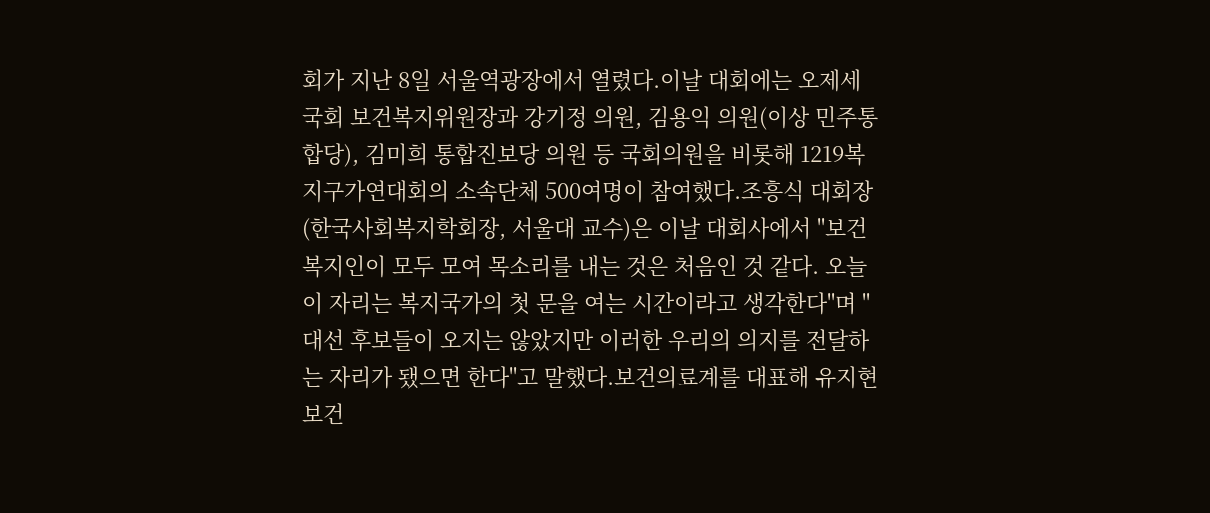회가 지난 8일 서울역광장에서 열렸다.이날 대회에는 오제세 국회 보건복지위원장과 강기정 의원, 김용익 의원(이상 민주통합당), 김미희 통합진보당 의원 등 국회의원을 비롯해 1219복지구가연대회의 소속단체 500여명이 참여했다.조흥식 대회장(한국사회복지학회장, 서울대 교수)은 이날 대회사에서 "보건복지인이 모두 모여 목소리를 내는 것은 처음인 것 같다. 오늘 이 자리는 복지국가의 첫 문을 여는 시간이라고 생각한다"며 "대선 후보들이 오지는 않았지만 이러한 우리의 의지를 전달하는 자리가 됐으면 한다"고 말했다.보건의료계를 대표해 유지현 보건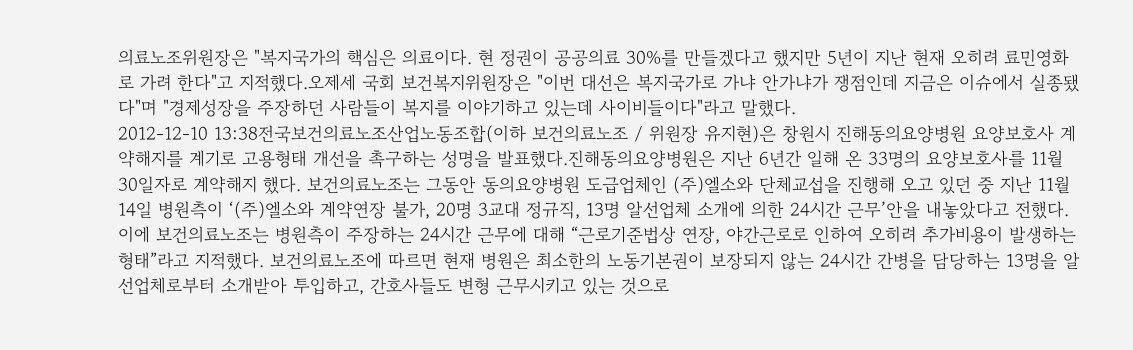의료노조위원장은 "복지국가의 핵심은 의료이다. 현 정권이 공공의료 30%를 만들겠다고 했지만 5년이 지난 현재 오히려 료민영화로 가려 한다"고 지적했다.오제세 국회 보건복지위원장은 "이번 대선은 복지국가로 가냐 안가냐가 쟁점인데 지금은 이슈에서 실종됐다"며 "경제성장을 주장하던 사람들이 복지를 이야기하고 있는데 사이비들이다"라고 말했다.
2012-12-10 13:38전국보건의료노조산업노동조합(이하 보건의료노조 / 위원장 유지현)은 창원시 진해동의요양병원 요양보호사 계약해지를 계기로 고용형태 개선을 촉구하는 성명을 발표했다.진해동의요양병원은 지난 6년간 일해 온 33명의 요양보호사를 11월 30일자로 계약해지 했다. 보건의료노조는 그동안 동의요양병원 도급업체인 (주)엘소와 단체교섭을 진행해 오고 있던 중 지난 11월 14일 병원측이 ‘(주)엘소와 계약연장 불가, 20명 3교대 정규직, 13명 알선업체 소개에 의한 24시간 근무’안을 내놓았다고 전했다. 이에 보건의료노조는 병원측이 주장하는 24시간 근무에 대해 “근로기준법상 연장, 야간근로로 인하여 오히려 추가비용이 발생하는 형태”라고 지적했다. 보건의료노조에 따르면 현재 병원은 최소한의 노동기본권이 보장되지 않는 24시간 간병을 담당하는 13명을 알선업체로부터 소개받아 투입하고, 간호사들도 변형 근무시키고 있는 것으로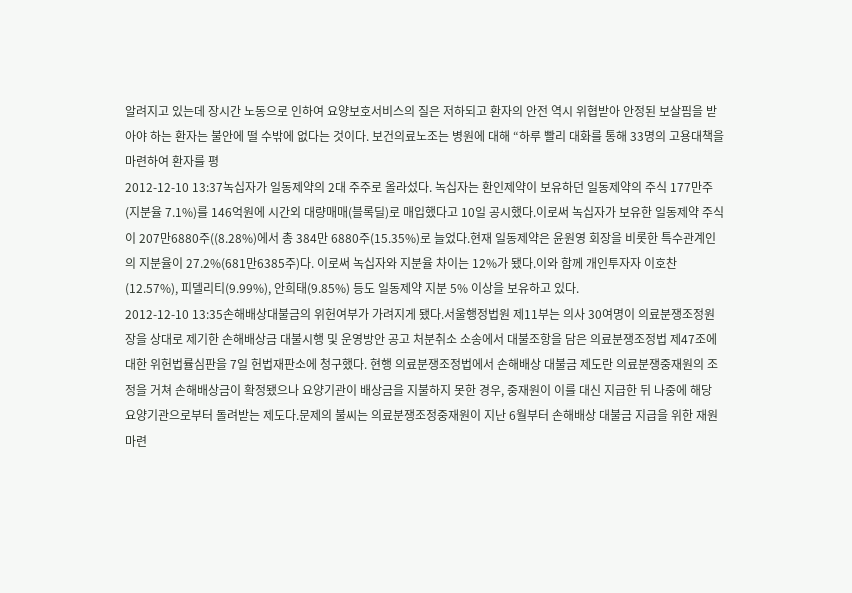알려지고 있는데 장시간 노동으로 인하여 요양보호서비스의 질은 저하되고 환자의 안전 역시 위협받아 안정된 보살핌을 받아야 하는 환자는 불안에 떨 수밖에 없다는 것이다. 보건의료노조는 병원에 대해 “하루 빨리 대화를 통해 33명의 고용대책을 마련하여 환자를 평
2012-12-10 13:37녹십자가 일동제약의 2대 주주로 올라섰다. 녹십자는 환인제약이 보유하던 일동제약의 주식 177만주(지분율 7.1%)를 146억원에 시간외 대량매매(블록딜)로 매입했다고 10일 공시했다.이로써 녹십자가 보유한 일동제약 주식이 207만6880주((8.28%)에서 총 384만 6880주(15.35%)로 늘었다.현재 일동제약은 윤원영 회장을 비롯한 특수관계인의 지분율이 27.2%(681만6385주)다. 이로써 녹십자와 지분율 차이는 12%가 됐다.이와 함께 개인투자자 이호찬(12.57%), 피델리티(9.99%), 안희태(9.85%) 등도 일동제약 지분 5% 이상을 보유하고 있다.
2012-12-10 13:35손해배상대불금의 위헌여부가 가려지게 됐다.서울행정법원 제11부는 의사 30여명이 의료분쟁조정원장을 상대로 제기한 손해배상금 대불시행 및 운영방안 공고 처분취소 소송에서 대불조항을 담은 의료분쟁조정법 제47조에 대한 위헌법률심판을 7일 헌법재판소에 청구했다. 현행 의료분쟁조정법에서 손해배상 대불금 제도란 의료분쟁중재원의 조정을 거쳐 손해배상금이 확정됐으나 요양기관이 배상금을 지불하지 못한 경우, 중재원이 이를 대신 지급한 뒤 나중에 해당 요양기관으로부터 돌려받는 제도다.문제의 불씨는 의료분쟁조정중재원이 지난 6월부터 손해배상 대불금 지급을 위한 재원 마련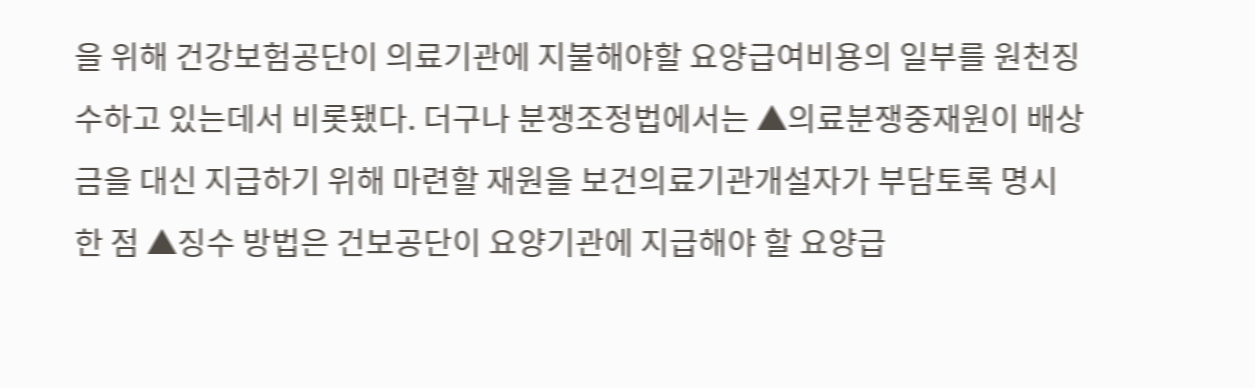을 위해 건강보험공단이 의료기관에 지불해야할 요양급여비용의 일부를 원천징수하고 있는데서 비롯됐다. 더구나 분쟁조정법에서는 ▲의료분쟁중재원이 배상금을 대신 지급하기 위해 마련할 재원을 보건의료기관개설자가 부담토록 명시한 점 ▲징수 방법은 건보공단이 요양기관에 지급해야 할 요양급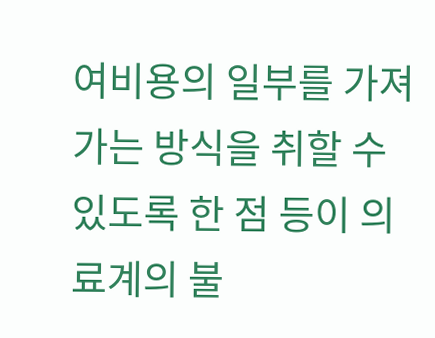여비용의 일부를 가져가는 방식을 취할 수 있도록 한 점 등이 의료계의 불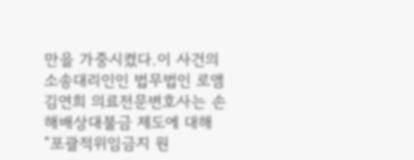만을 가중시켰다.이 사건의 소송대리인인 법무법인 로앰 김연희 의료전문변호사는 손해배상대불금 제도에 대해 “포괄적위임금지 원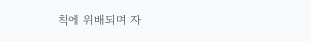칙에 위배되며 자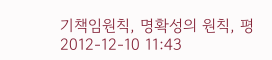기책임원칙, 명확성의 원칙, 평
2012-12-10 11:43